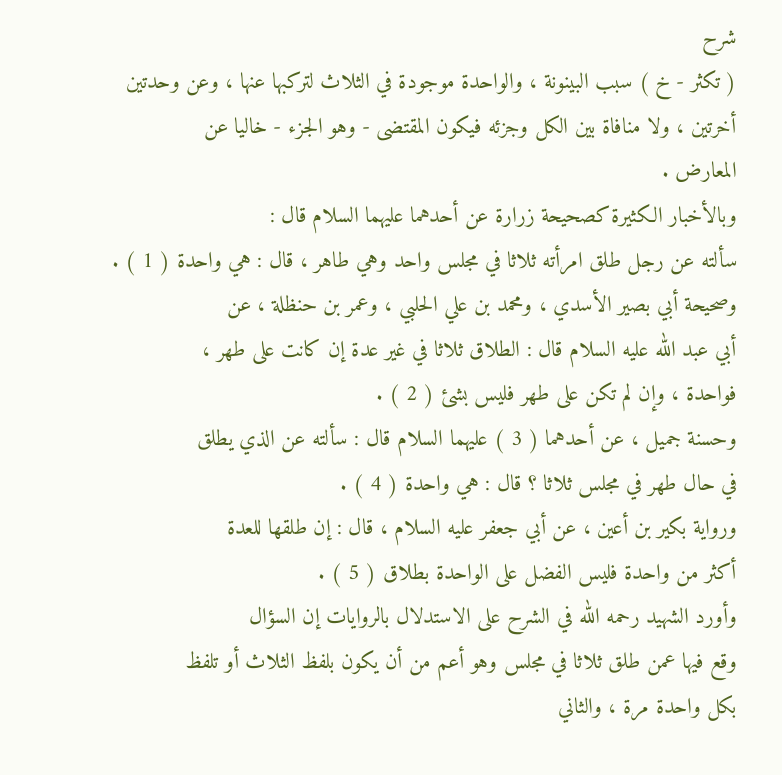شرح
( تكثر - خ ) سبب البينونة ، والواحدة موجودة في الثلاث لتركبها عنها ، وعن وحدتين
أخرتين ، ولا منافاة بين الكل وجزئه فيكون المقتضى - وهو الجزء - خاليا عن
المعارض .
وبالأخبار الكثيرة كصحيحة زرارة عن أحدهما عليهما السلام قال :
سألته عن رجل طلق امرأته ثلاثا في مجلس واحد وهي طاهر ، قال : هي واحدة ( 1 ) .
وصحيحة أبي بصير الأسدي ، ومحمد بن علي الحلبي ، وعمر بن حنظلة ، عن
أبي عبد الله عليه السلام قال : الطلاق ثلاثا في غير عدة إن كانت على طهر ،
فواحدة ، وإن لم تكن على طهر فليس بشئ ( 2 ) .
وحسنة جميل ، عن أحدهما ( 3 ) عليهما السلام قال : سألته عن الذي يطلق
في حال طهر في مجلس ثلاثا ؟ قال : هي واحدة ( 4 ) .
ورواية بكير بن أعين ، عن أبي جعفر عليه السلام ، قال : إن طلقها للعدة
أكثر من واحدة فليس الفضل على الواحدة بطلاق ( 5 ) .
وأورد الشهيد رحمه الله في الشرح على الاستدلال بالروايات إن السؤال
وقع فيها عمن طلق ثلاثا في مجلس وهو أعم من أن يكون بلفظ الثلاث أو تلفظ
بكل واحدة مرة ، والثاني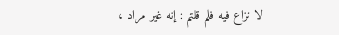لا نزاع فيه فلم قلتم : إنه غير مراد ،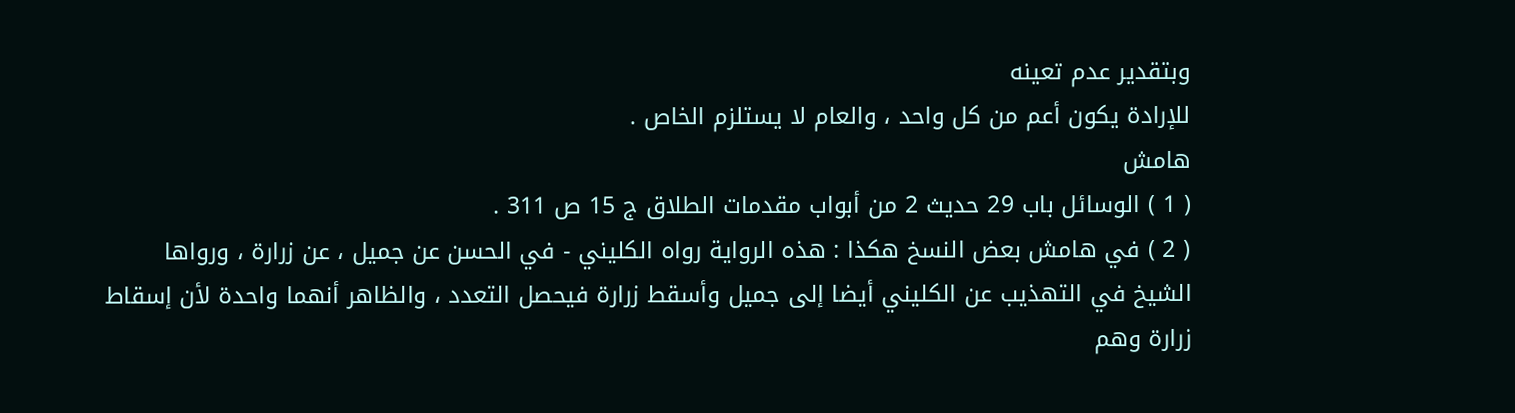وبتقدير عدم تعينه
للإرادة يكون أعم من كل واحد ، والعام لا يستلزم الخاص .
هامش
( 1 ) الوسائل باب 29 حديث 2 من أبواب مقدمات الطلاق ج 15 ص 311 .
( 2 ) في هامش بعض النسخ هكذا : هذه الرواية رواه الكليني - في الحسن عن جميل ، عن زرارة ، ورواها
الشيخ في التهذيب عن الكليني أيضا إلى جميل وأسقط زرارة فيحصل التعدد ، والظاهر أنهما واحدة لأن إسقاط
زرارة وهم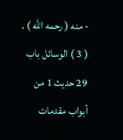- منه ( رحمه الله ) .
( 3 ) الوسائل باب 29 حديث 1 من أبواب مقدمات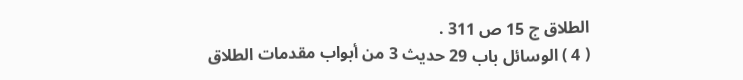الطلاق ج 15 ص 311 .
( 4 ) الوسائل باب 29 حديث 3 من أبواب مقدمات الطلاق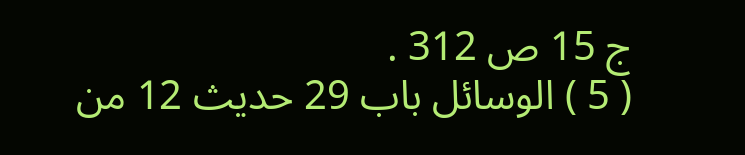ج 15 ص 312 .
( 5 ) الوسائل باب 29 حديث 12 من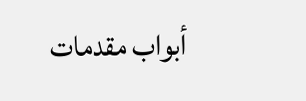أبواب مقدمات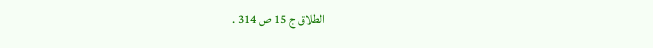الطلاق ج 15 ص 314 .